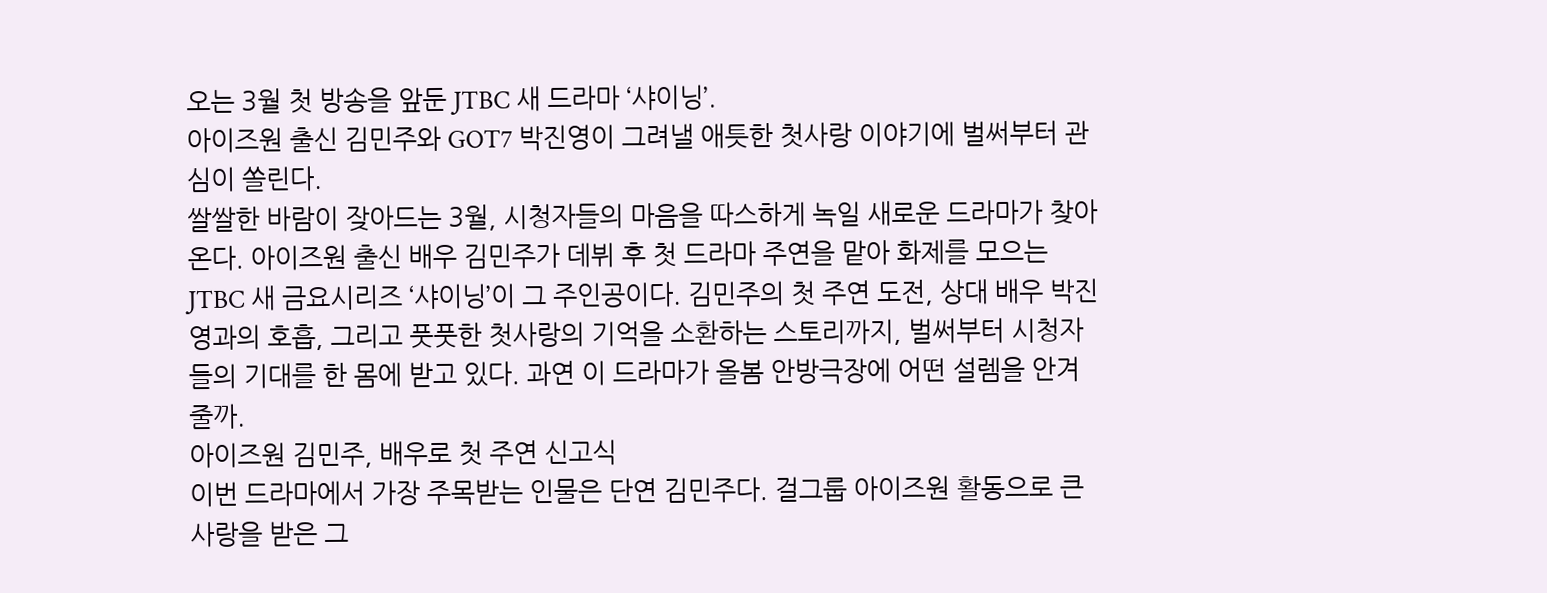오는 3월 첫 방송을 앞둔 JTBC 새 드라마 ‘샤이닝’.
아이즈원 출신 김민주와 GOT7 박진영이 그려낼 애틋한 첫사랑 이야기에 벌써부터 관심이 쏠린다.
쌀쌀한 바람이 잦아드는 3월, 시청자들의 마음을 따스하게 녹일 새로운 드라마가 찾아온다. 아이즈원 출신 배우 김민주가 데뷔 후 첫 드라마 주연을 맡아 화제를 모으는 JTBC 새 금요시리즈 ‘샤이닝’이 그 주인공이다. 김민주의 첫 주연 도전, 상대 배우 박진영과의 호흡, 그리고 풋풋한 첫사랑의 기억을 소환하는 스토리까지, 벌써부터 시청자들의 기대를 한 몸에 받고 있다. 과연 이 드라마가 올봄 안방극장에 어떤 설렘을 안겨줄까.
아이즈원 김민주, 배우로 첫 주연 신고식
이번 드라마에서 가장 주목받는 인물은 단연 김민주다. 걸그룹 아이즈원 활동으로 큰 사랑을 받은 그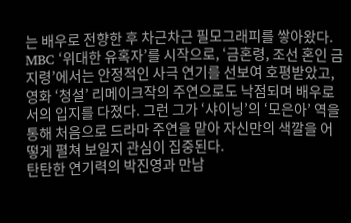는 배우로 전향한 후 차근차근 필모그래피를 쌓아왔다.
MBC ‘위대한 유혹자’를 시작으로, ‘금혼령, 조선 혼인 금지령’에서는 안정적인 사극 연기를 선보여 호평받았고, 영화 ‘청설’ 리메이크작의 주연으로도 낙점되며 배우로서의 입지를 다졌다. 그런 그가 ‘샤이닝’의 ‘모은아’ 역을 통해 처음으로 드라마 주연을 맡아 자신만의 색깔을 어떻게 펼쳐 보일지 관심이 집중된다.
탄탄한 연기력의 박진영과 만남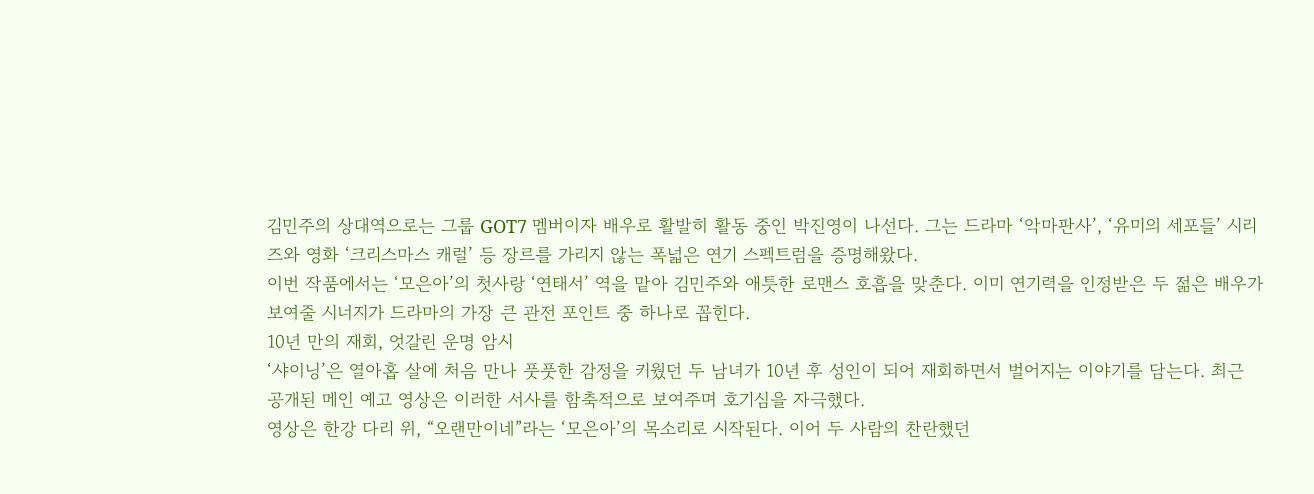김민주의 상대역으로는 그룹 GOT7 멤버이자 배우로 활발히 활동 중인 박진영이 나선다. 그는 드라마 ‘악마판사’, ‘유미의 세포들’ 시리즈와 영화 ‘크리스마스 캐럴’ 등 장르를 가리지 않는 폭넓은 연기 스펙트럼을 증명해왔다.
이번 작품에서는 ‘모은아’의 첫사랑 ‘연태서’ 역을 맡아 김민주와 애틋한 로맨스 호흡을 맞춘다. 이미 연기력을 인정받은 두 젊은 배우가 보여줄 시너지가 드라마의 가장 큰 관전 포인트 중 하나로 꼽힌다.
10년 만의 재회, 엇갈린 운명 암시
‘샤이닝’은 열아홉 살에 처음 만나 풋풋한 감정을 키웠던 두 남녀가 10년 후 성인이 되어 재회하면서 벌어지는 이야기를 담는다. 최근 공개된 메인 예고 영상은 이러한 서사를 함축적으로 보여주며 호기심을 자극했다.
영상은 한강 다리 위, “오랜만이네”라는 ‘모은아’의 목소리로 시작된다. 이어 두 사람의 찬란했던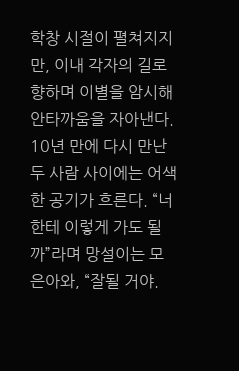학창 시절이 펼쳐지지만, 이내 각자의 길로 향하며 이별을 암시해 안타까움을 자아낸다.
10년 만에 다시 만난 두 사람 사이에는 어색한 공기가 흐른다. “너한테 이렇게 가도 될까”라며 망설이는 모은아와, “잘될 거야.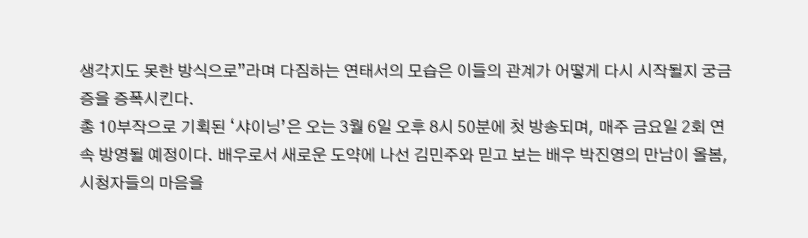생각지도 못한 방식으로”라며 다짐하는 연태서의 모습은 이들의 관계가 어떻게 다시 시작될지 궁금증을 증폭시킨다.
총 10부작으로 기획된 ‘샤이닝’은 오는 3월 6일 오후 8시 50분에 첫 방송되며, 매주 금요일 2회 연속 방영될 예정이다. 배우로서 새로운 도약에 나선 김민주와 믿고 보는 배우 박진영의 만남이 올봄, 시청자들의 마음을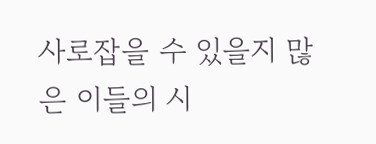사로잡을 수 있을지 많은 이들의 시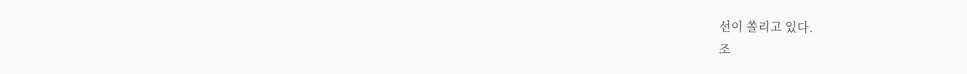선이 쏠리고 있다.
조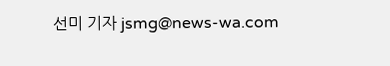선미 기자 jsmg@news-wa.com